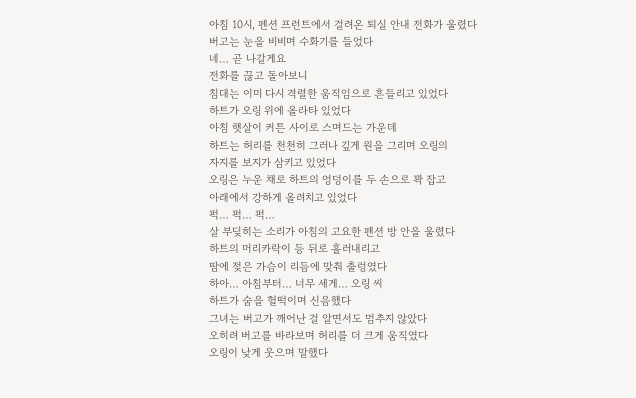아침 10시, 펜션 프런트에서 걸려온 퇴실 안내 전화가 울렸다
버고는 눈을 비비며 수화기를 들었다
네… 곧 나갈게요
전화를 끊고 돌아보니
침대는 이미 다시 격렬한 움직임으로 흔들리고 있었다
하트가 오링 위에 올라타 있었다
아침 햇살이 커튼 사이로 스며드는 가운데
하트는 허리를 천천히 그러나 깊게 원을 그리며 오링의
자지를 보지가 삼키고 있었다
오링은 누운 채로 하트의 엉덩이를 두 손으로 꽉 잡고
아래에서 강하게 올려치고 있었다
퍽… 퍽… 퍽…
살 부딪히는 소리가 아침의 고요한 펜션 방 안을 울렸다
하트의 머리카락이 등 뒤로 흘러내리고
땀에 젖은 가슴이 리듬에 맞춰 출렁였다
하아… 아침부터… 너무 세게… 오링 씨
하트가 숨을 헐떡이며 신음했다
그녀는 버고가 깨어난 걸 알면서도 멈추지 않았다
오히려 버고를 바라보며 허리를 더 크게 움직였다
오링이 낮게 웃으며 말했다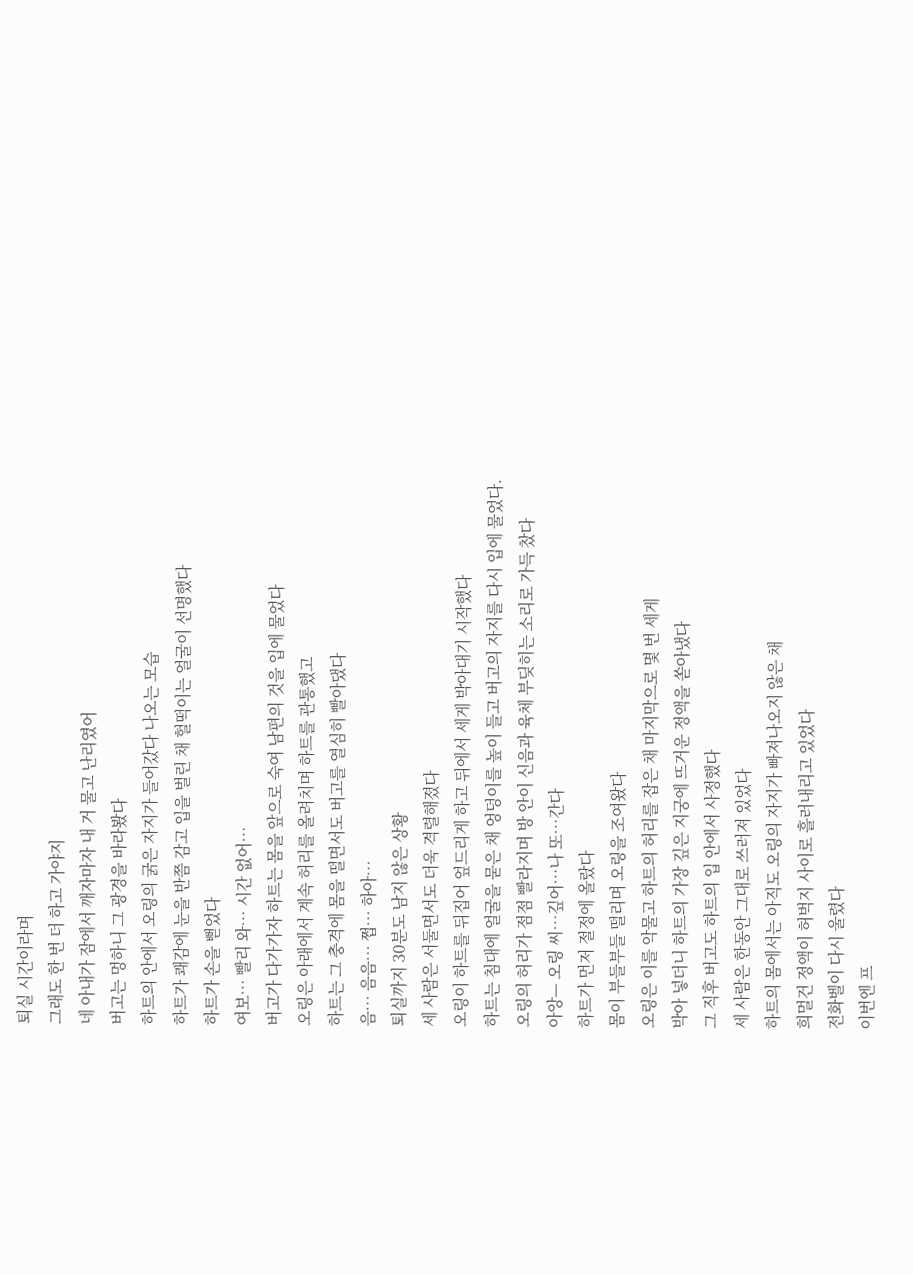퇴실 시간이라며
그래도 한 번 더 하고 가야지
네 아내가 잠에서 깨자마자 내 거 물고 난리였어
버고는 멍하니 그 광경을 바라봤다
하트의 안에서 오링의 굵은 자지가 들어갔다 나오는 모습
하트가 쾌감에 눈을 반쯤 감고 입을 벌린 채 헐떡이는 얼굴이 선명했다
하트가 손을 뻗었다
여보… 빨리 와… 시간 없어…
버고가 다가가자 하트는 몸을 앞으로 숙여 남편의 것을 입에 물었다
오링은 아래에서 계속 허리를 올려치며 하트를 관통했고
하트는 그 충격에 몸을 떨면서도 버고를 열심히 빨아댔다
음… 음음… 쩝… 하아…
퇴실까지 30분도 남지 않은 상황
세 사람은 서둘면서도 더욱 격렬해졌다
오링이 하트를 뒤집어 엎드리게 하고 뒤에서 세게 박아대기 시작했다
하트는 침대에 얼굴을 묻은 채 엉덩이를 높이 들고 버고의 자지를 다시 입에 물었다.
오링의 허리가 점점 빨라지며 방 안이 신음과 육체 부딪히는 소리로 가득 찼다
아앙— 오링 씨…깊어…나 또…간다
하트가 먼저 절정에 올랐다
몸이 부들부들 떨리며 오링을 조여왔다
오링은 이를 악물고 하트의 허리를 잡은 채 마지막으로 몇 번 세게
박아 넣더니 하트의 가장 깊은 지궁에 뜨거운 정액을 쏟아냈다
그 직후 버고도 하트의 입 안에서 사정했다
세 사람은 한동안 그대로 쓰러져 있었다
하트의 몸에서는 아직도 오링의 자지가 빠져나오지 않은 채
희멀건 정액이 허벅지 사이로 흘러내리고 있었다
전화벨이 다시 울렸다
이번엔 프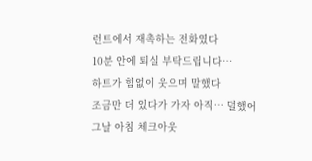런트에서 재촉하는 전화였다
10분 안에 퇴실 부탁드립니다…
하트가 힘없이 웃으며 말했다
조금만 더 있다가 가자 아직… 덜했어
그날 아침 체크아웃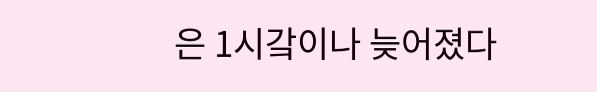은 1시갘이나 늦어졌다